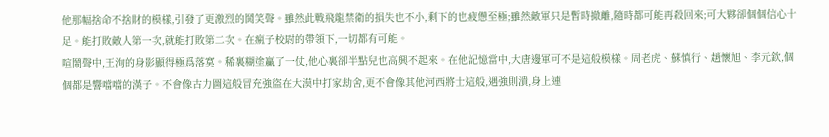他那幅捨命不捨財的模樣,引發了更激烈的鬨笑聲。雖然此戰飛龍禁衛的損失也不小,剩下的也疲憊至極;雖然敵軍只是暫時撤離,隨時都可能再殺回來;可大夥卻個個信心十足。能打敗敵人第一次,就能打敗第二次。在瘋子校尉的帶領下,一切都有可能。
喧鬧聲中,王洵的身影顯得極爲落寞。稀裏糊塗贏了一仗,他心裏卻半點兒也高興不起來。在他記憶當中,大唐邊軍可不是這般模樣。周老虎、蘇慎行、趙懷旭、李元欽,個個都是響噹噹的漢子。不會像古力圖這般冒充強盜在大漠中打家劫舍,更不會像其他河西將士這般,遇強則潰,身上連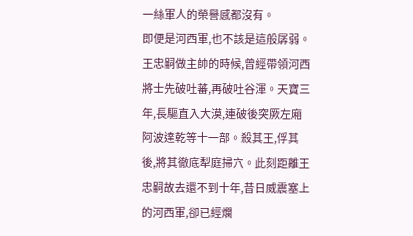一絲軍人的榮譽感都沒有。
即便是河西軍,也不該是這般孱弱。王忠嗣做主帥的時候,曾經帶領河西將士先破吐蕃,再破吐谷渾。天寶三年,長驅直入大漠,連破後突厥左廂阿波達乾等十一部。殺其王,俘其後,將其徹底犁庭掃穴。此刻距離王忠嗣故去還不到十年,昔日威震塞上的河西軍,卻已經爛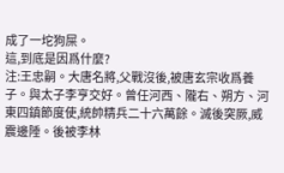成了一坨狗屎。
這,到底是因爲什麼?
注:王忠嗣。大唐名將,父戰沒後,被唐玄宗收爲養子。與太子李亨交好。曾任河西、隴右、朔方、河東四鎮節度使,統帥精兵二十六萬餘。滅後突厥,威震邊陲。後被李林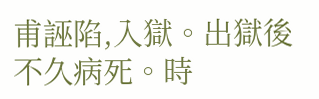甫誣陷,入獄。出獄後不久病死。時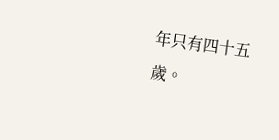年只有四十五歲。